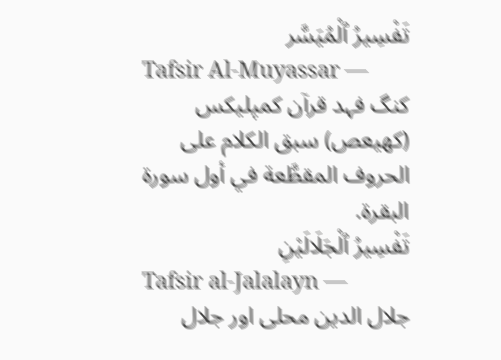تَفْسِيرُ ٱلْمُيَسَّر
Tafsir Al-Muyassar —
کنگ فہد قرآن کمپلیکس
(كهيعص) سبق الكلام على الحروف المقطَّعة في أول سورة البقرة.
تَفْسِيرُ ٱلْجَلَالَيْنِ
Tafsir al-Jalalayn —
جلال الدین محلی اور جلال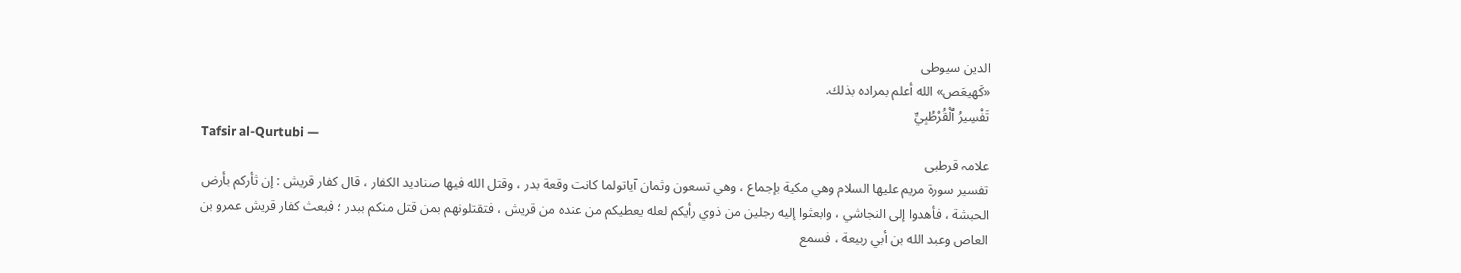الدین سیوطی
«كَهيعَص» الله أعلم بمراده بذلك.
تَفْسِيرُ ٱلْقُرْطُبِيِّ
Tafsir al-Qurtubi —
علامہ قرطبی
تفسير سورة مريم عليها السلام وهي مكية بإجماع ، وهي تسعون وثمان آياتولما كانت وقعة بدر ، وقتل الله فيها صناديد الكفار ، قال كفار قريش : إن ثأركم بأرض الحبشة ، فأهدوا إلى النجاشي ، وابعثوا إليه رجلين من ذوي رأيكم لعله يعطيكم من عنده من قريش ، فتقتلونهم بمن قتل منكم ببدر ؛ فبعث كفار قريش عمرو بن العاص وعبد الله بن أبي ربيعة ، فسمع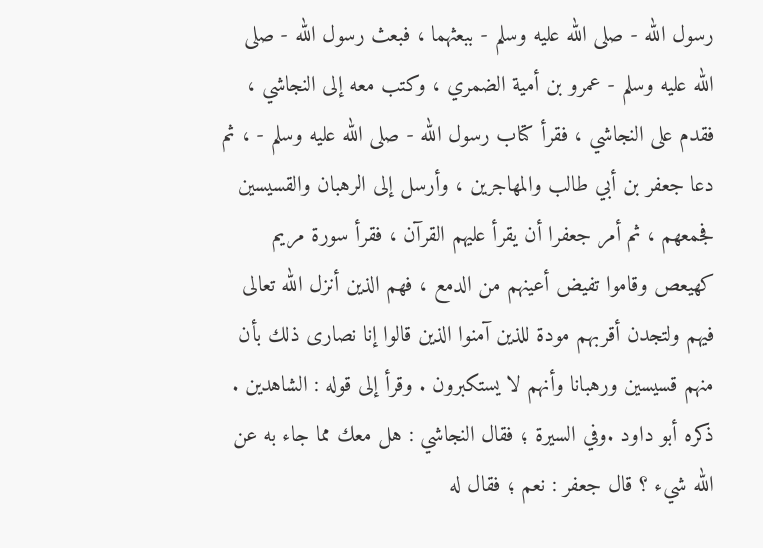رسول الله - صلى الله عليه وسلم - ببعثهما ، فبعث رسول الله - صلى الله عليه وسلم - عمرو بن أمية الضمري ، وكتب معه إلى النجاشي ، فقدم على النجاشي ، فقرأ كتاب رسول الله - صلى الله عليه وسلم - ، ثم دعا جعفر بن أبي طالب والمهاجرين ، وأرسل إلى الرهبان والقسيسين فجمعهم ، ثم أمر جعفرا أن يقرأ عليهم القرآن ، فقرأ سورة مريم كهيعص وقاموا تفيض أعينهم من الدمع ، فهم الذين أنزل الله تعالى فيهم ولتجدن أقربهم مودة للذين آمنوا الذين قالوا إنا نصارى ذلك بأن منهم قسيسين ورهبانا وأنهم لا يستكبرون . وقرأ إلى قوله : الشاهدين . ذكره أبو داود .وفي السيرة ؛ فقال النجاشي : هل معك مما جاء به عن الله شيء ؟ قال جعفر : نعم ؛ فقال له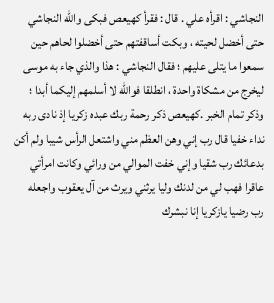النجاشي : اقرأه علي . قال : فقرأ كهيعص فبكى والله النجاشي حتى أخضل لحيته ، وبكت أساقفتهم حتى أخضلوا لحاهم حين سمعوا ما يتلى عليهم ؛ فقال النجاشي : هذا والذي جاء به موسى ليخرج من مشكاة واحدة ، انطلقا فوالله لا أسلمهم إليكما أبدا ؛ وذكر تمام الخبر .كهيعص ذكر رحمة ربك عبده زكريا إذ نادى ربه نداء خفيا قال رب إني وهن العظم مني واشتعل الرأس شيبا ولم أكن بدعائك رب شقيا وإني خفت الموالي من ورائي وكانت امرأتي عاقرا فهب لي من لدنك وليا يرثني ويرث من آل يعقوب واجعله رب رضيا يازكريا إنا نبشرك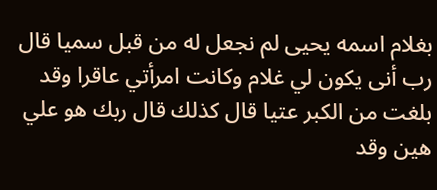بغلام اسمه يحيى لم نجعل له من قبل سميا قال رب أنى يكون لي غلام وكانت امرأتي عاقرا وقد بلغت من الكبر عتيا قال كذلك قال ربك هو علي هين وقد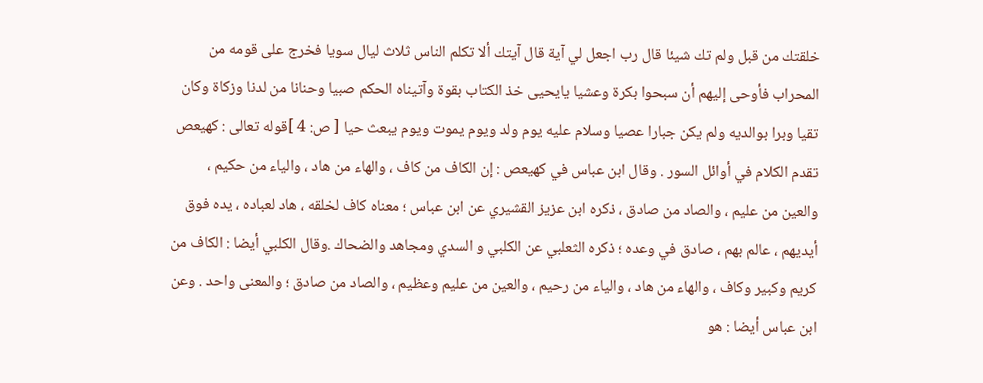خلقتك من قبل ولم تك شيئا قال رب اجعل لي آية قال آيتك ألا تكلم الناس ثلاث ليال سويا فخرج على قومه من المحراب فأوحى إليهم أن سبحوا بكرة وعشيا يايحيى خذ الكتاب بقوة وآتيناه الحكم صبيا وحنانا من لدنا وزكاة وكان تقيا وبرا بوالديه ولم يكن جبارا عصيا وسلام عليه يوم ولد ويوم يموت ويوم يبعث حيا [ ص: 4 ]قوله تعالى : كهيعص تقدم الكلام في أوائل السور . وقال ابن عباس في كهيعص : إن الكاف من كاف ، والهاء من هاد ، والياء من حكيم ، والعين من عليم ، والصاد من صادق ، ذكره ابن عزيز القشيري عن ابن عباس ؛ معناه كاف لخلقه ، هاد لعباده ، يده فوق أيديهم ، عالم بهم ، صادق في وعده ؛ ذكره الثعلبي عن الكلبي و السدي ومجاهد والضحاك .وقال الكلبي أيضا : الكاف من كريم وكبير وكاف ، والهاء من هاد ، والياء من رحيم ، والعين من عليم وعظيم ، والصاد من صادق ؛ والمعنى واحد . وعن ابن عباس أيضا : هو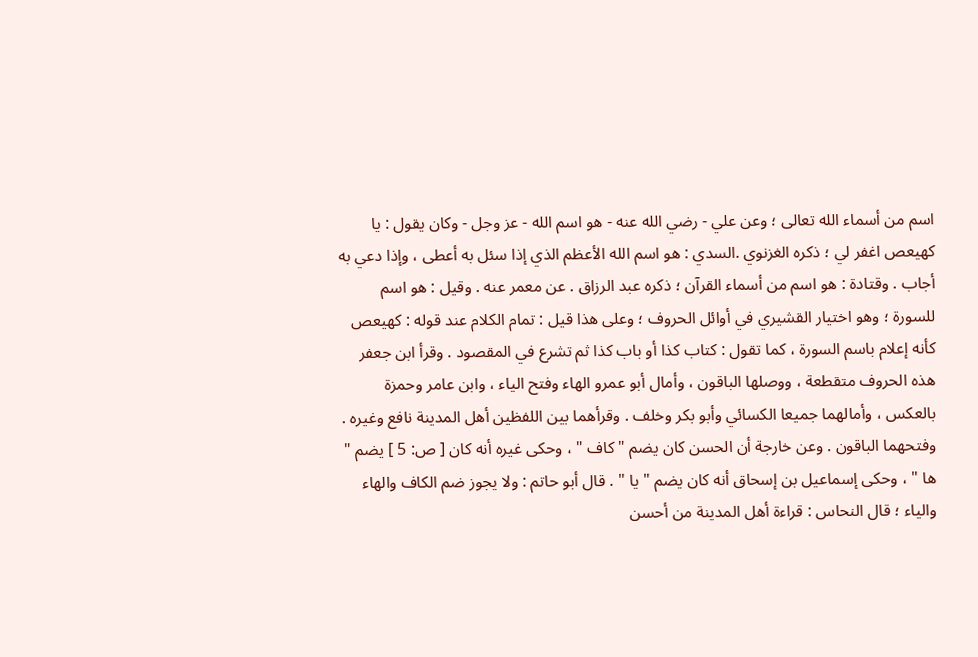اسم من أسماء الله تعالى ؛ وعن علي - رضي الله عنه - هو اسم الله - عز وجل - وكان يقول : يا كهيعص اغفر لي ؛ ذكره الغزنوي .السدي : هو اسم الله الأعظم الذي إذا سئل به أعطى ، وإذا دعي به أجاب . وقتادة : هو اسم من أسماء القرآن ؛ ذكره عبد الرزاق . عن معمر عنه . وقيل : هو اسم للسورة ؛ وهو اختيار القشيري في أوائل الحروف ؛ وعلى هذا قيل : تمام الكلام عند قوله : كهيعص كأنه إعلام باسم السورة ، كما تقول : كتاب كذا أو باب كذا ثم تشرع في المقصود . وقرأ ابن جعفر هذه الحروف متقطعة ، ووصلها الباقون ، وأمال أبو عمرو الهاء وفتح الياء ، وابن عامر وحمزة بالعكس ، وأمالهما جميعا الكسائي وأبو بكر وخلف . وقرأهما بين اللفظين أهل المدينة نافع وغيره . وفتحهما الباقون . وعن خارجة أن الحسن كان يضم " كاف " ، وحكى غيره أنه كان [ ص: 5 ] يضم " ها " ، وحكى إسماعيل بن إسحاق أنه كان يضم " يا " . قال أبو حاتم : ولا يجوز ضم الكاف والهاء والياء ؛ قال النحاس : قراءة أهل المدينة من أحسن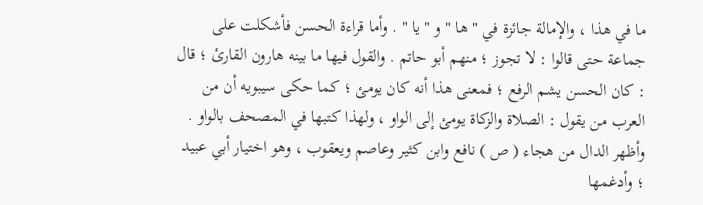ما في هذا ، والإمالة جائزة في " ها " و " يا " . وأما قراءة الحسن فأشكلت على جماعة حتى قالوا : لا تجوز ؛ منهم أبو حاتم . والقول فيها ما بينه هارون القارئ ؛ قال : كان الحسن يشم الرفع ؛ فمعنى هذا أنه كان يومئ ؛ كما حكى سيبويه أن من العرب من يقول : الصلاة والزكاة يومئ إلى الواو ، ولهذا كتبها في المصحف بالواو . وأظهر الدال من هجاء ( ص ) نافع وابن كثير وعاصم ويعقوب ، وهو اختيار أبي عبيد ؛ وأدغمها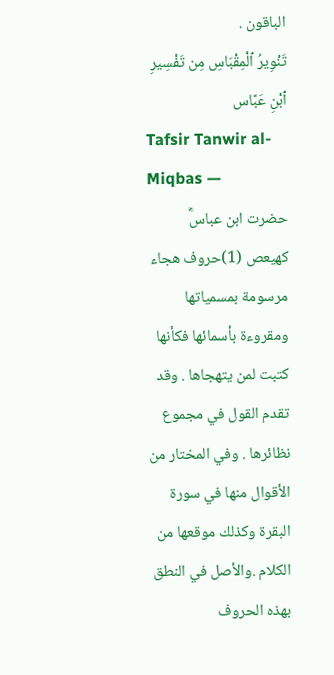الباقون .
تَنْوِيرُ ٱلْمِقْبَاسِ مِن تَفْسِيرِ ٱبْنِ عَبَّاس
Tafsir Tanwir al-Miqbas —
حضرت ابن عباسؓ
كهيعص (1)حروف هجاء مرسومة بمسمياتها ومقروءة بأسمائها فكأنها كتبت لمن يتهجاها . وقد تقدم القول في مجموع نظائرها . وفي المختار من الأقوال منها في سورة البقرة وكذلك موقعها من الكلام .والأصل في النطق بهذه الحروف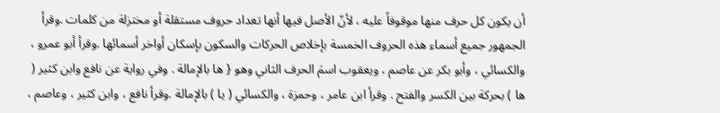أن يكون كل حرف منها موقوفاً عليه ، لأنّ الأصل فيها أنها تعداد حروف مستقلة أو مختزلة من كلمات .وقرأ الجمهور جميع أسماء هذه الحروف الخمسة بإخلاص الحركات والسكون بإسكان أواخر أسمائها .وقرأ أبو عمرو ، والكسائي ، وأبو بكر عن عاصم ، ويعقوب اسمَ الحرف الثاني وهو { ها بالإمالة . وفي رواية عن نافع وابن كثير ( ها ) بحركة بين الكسر والفتح . وقرأ ابن عامر ، وحمزة ، والكسائي ( يا ) بالإمالة .وقرأ نافع ، وابن كثير ، وعاصم ،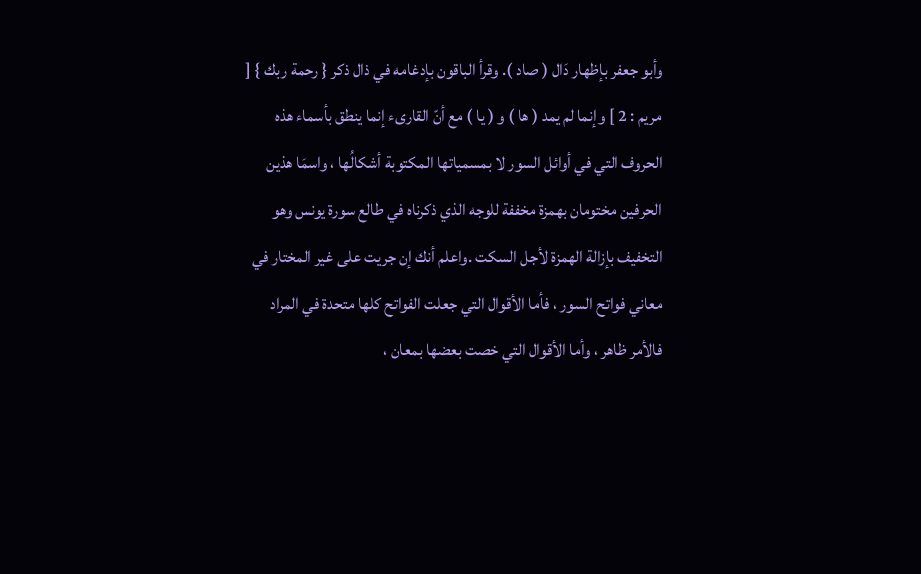وأبو جعفر بإظهار دَال ( صاد ). وقرأ الباقون بإدغامه في ذال ذكر { رحمة ربك } [ مريم : 2 ] وإنما لم يمد ( ها ) و ( يا ) مع أنّ القارىء إنما ينطق بأسماء هذه الحروف التي في أوائل السور لا بمسمياتها المكتوبة أشكالُها ، واسمَا هذين الحرفين مختومان بهمزة مخففة للوجه الذي ذكرناه في طالع سورة يونس وهو التخفيف بإزالة الهمزة لأجل السكت .واعلم أنك إن جريت على غير المختار في معاني فواتح السور ، فأما الأقوال التي جعلت الفواتح كلها متحدة في المراد فالأمر ظاهر ، وأما الأقوال التي خصت بعضها بمعان ،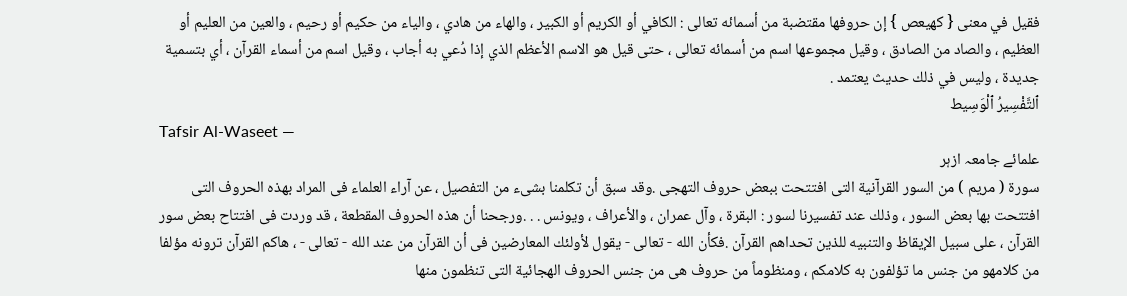فقيل في معنى { كهيعص } إن حروفها مقتضبة من أسمائه تعالى : الكافي أو الكريم أو الكبير ، والهاء من هادي ، والياء من حكيم أو رحيم ، والعين من العليم أو العظيم ، والصاد من الصادق ، وقيل مجموعها اسم من أسمائه تعالى ، حتى قيل هو الاسم الأعظم الذي إذا دُعي به أجاب ، وقيل اسم من أسماء القرآن ، أي بتسمية جديدة ، وليس في ذلك حديث يعتمد .
ٱلتَّفْسِيرُ ٱلْوَسِيط
Tafsir Al-Waseet —
علمائے جامعہ ازہر
سورة ( مريم ) من السور القرآنية التى افتتحت ببعض حروف التهجى .وقد سبق أن تكلمنا بشىء من التفصيل ، عن آراء العلماء فى المراد بهذه الحروف التى افتتحت بها بعض السور ، وذلك عند تفسيرنا لسور : البقرة ، وآل عمران ، والأعراف ، ويونس . . .ورجحنا أن هذه الحروف المقطعة ، قد وردت فى افتتاح بعض سور القرآن ، على سبيل الإيقاظ والتنبيه للذين تحداهم القرآن .فكأن الله - تعالى - يقول لأولئك المعارضين فى أن القرآن من عند الله - تعالى - ، هاكم القرآن ترونه مؤلفا من كلامهو من جنس ما تؤلفون به كلامكم ، ومنظوماً من حروف هى من جنس الحروف الهجائية التى تنظمون منها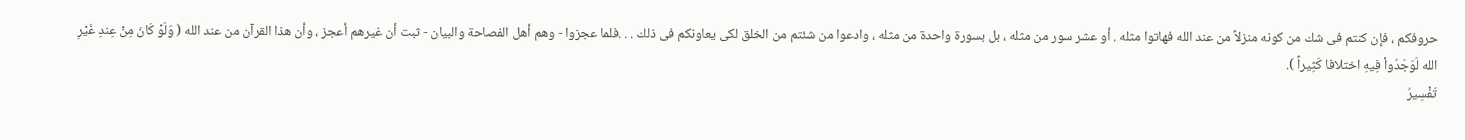حروفكم ، فإن كنتم فى شك من كونه منزلاً من عند الله فهاتوا مثله . أو عشر سور من مثله ، بل بسورة واحدة من مثله ، وادعوا من شئتم من الخلق لكى يعاونكم فى ذلك . . .فلما عجزوا - وهم أهل الفصاحة والبيان - ثبت أن غيرهم أعجز ، وأن هذا القرآن من عند الله ( وَلَوْ كَانَ مِنْ عِندِ غَيْرِ الله لَوَجَدُواْ فِيهِ اختلافا كَثِيراً ).
تَفْسِيرُ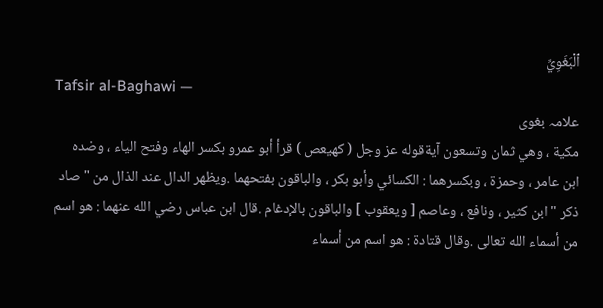ٱلْبَغَوِيِّ
Tafsir al-Baghawi —
علامہ بغوی
مكية ، وهي ثمان وتسعون آيةقوله عز وجل ( كهيعص ) قرأ أبو عمرو بكسر الهاء وفتح الياء ، وضده ابن عامر ، وحمزة ، وبكسرهما : الكسائي وأبو بكر ، والباقون بفتحهما .ويظهر الدال عند الذال من " صاد ذكر " ابن كثير ، ونافع ، وعاصم [ ويعقوب ] والباقون بالإدغام .قال ابن عباس رضي الله عنهما : هو اسم من أسماء الله تعالى .وقال قتادة : هو اسم من أسماء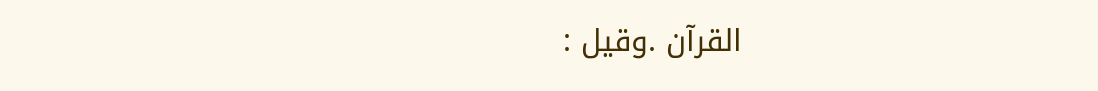القرآن .وقيل :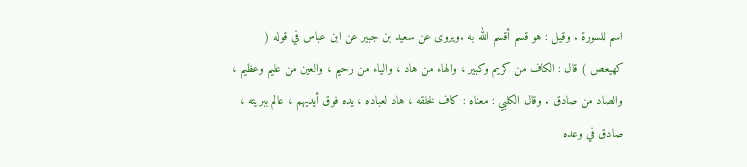اسم للسورة . وقيل : هو قسم أقسم الله به .ويروى عن سعيد بن جبير عن ابن عباس في قوله ( كهيعص ) قال : الكاف من كريم وكبير ، والهاء من هاد ، والياء من رحيم ، والعين من عليم وعظيم ، والصاد من صادق . وقال الكلبي : معناه : كاف لخلقه ، هاد لعباده ، يده فوق أيديهم ، عالم ببريته ، صادق في وعده